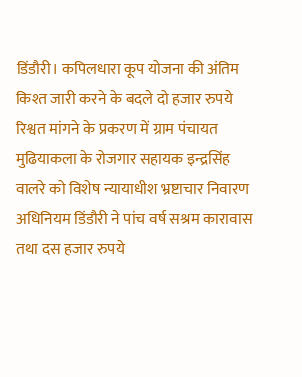डिंडौरी। कपिलधारा कूप योजना की अंतिम किश्त जारी करने के बदले दो हजार रुपये रिश्वत मांगने के प्रकरण में ग्राम पंचायत मुढियाकला के रोजगार सहायक इन्द्रसिंह वालरे को विशेष न्यायाधीश भ्रष्टाचार निवारण अधिनियम डिंडौरी ने पांच वर्ष सश्रम कारावास तथा दस हजार रुपये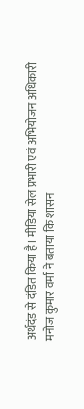अर्थदंड से दंडित किया है। मीडिया सेल प्रभारी एवं अभियोजन अधिकारी मनोज कुमार वर्मा ने बताया कि शासन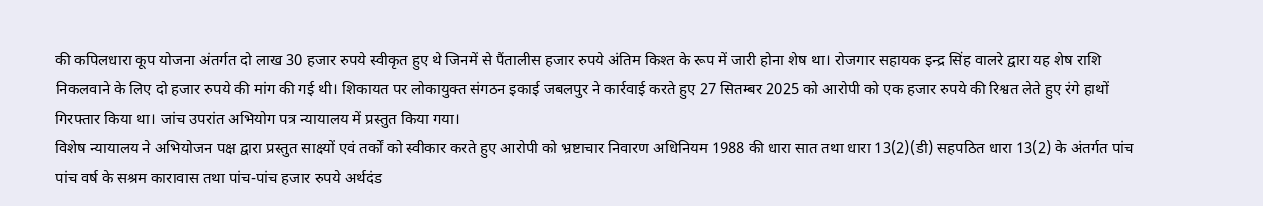की कपिलधारा कूप योजना अंतर्गत दो लाख 30 हजार रुपये स्वीकृत हुए थे जिनमें से पैंतालीस हजार रुपये अंतिम किश्त के रूप में जारी होना शेष था। रोजगार सहायक इन्द्र सिंह वालरे द्वारा यह शेष राशि निकलवाने के लिए दो हजार रुपये की मांग की गई थी। शिकायत पर लोकायुक्त संगठन इकाई जबलपुर ने कार्रवाई करते हुए 27 सितम्बर 2025 को आरोपी को एक हजार रुपये की रिश्वत लेते हुए रंगे हाथों गिरफ्तार किया था। जांच उपरांत अभियोग पत्र न्यायालय में प्रस्तुत किया गया।
विशेष न्यायालय ने अभियोजन पक्ष द्वारा प्रस्तुत साक्ष्यों एवं तर्कों को स्वीकार करते हुए आरोपी को भ्रष्टाचार निवारण अधिनियम 1988 की धारा सात तथा धारा 13(2)(डी) सहपठित धारा 13(2) के अंतर्गत पांच पांच वर्ष के सश्रम कारावास तथा पांच-पांच हजार रुपये अर्थदंड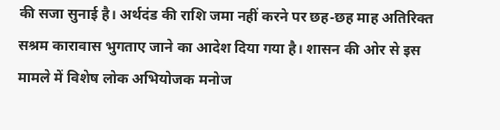की सजा सुनाई है। अर्थदंड की राशि जमा नहीं करने पर छह-छह माह अतिरिक्त सश्रम कारावास भुगताए जाने का आदेश दिया गया है। शासन की ओर से इस मामले में विशेष लोक अभियोजक मनोज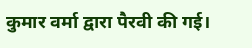कुमार वर्मा द्वारा पैरवी की गई।